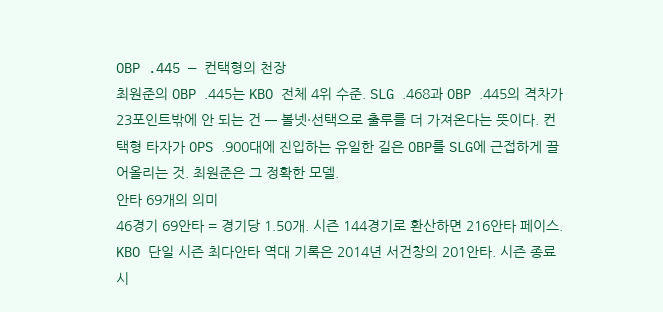OBP .445 — 컨택형의 천장
최원준의 OBP .445는 KBO 전체 4위 수준. SLG .468과 OBP .445의 격차가 23포인트밖에 안 되는 건 — 볼넷·선택으로 출루를 더 가져온다는 뜻이다. 컨택형 타자가 OPS .900대에 진입하는 유일한 길은 OBP를 SLG에 근접하게 끌어올리는 것. 최원준은 그 정확한 모델.
안타 69개의 의미
46경기 69안타 = 경기당 1.50개. 시즌 144경기로 환산하면 216안타 페이스. KBO 단일 시즌 최다안타 역대 기록은 2014년 서건창의 201안타. 시즌 종료 시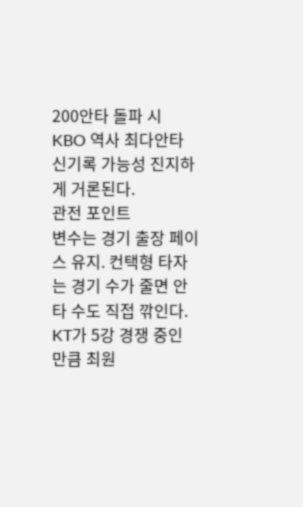200안타 돌파 시 KBO 역사 최다안타 신기록 가능성 진지하게 거론된다.
관전 포인트
변수는 경기 출장 페이스 유지. 컨택형 타자는 경기 수가 줄면 안타 수도 직접 깎인다. KT가 5강 경쟁 중인 만큼 최원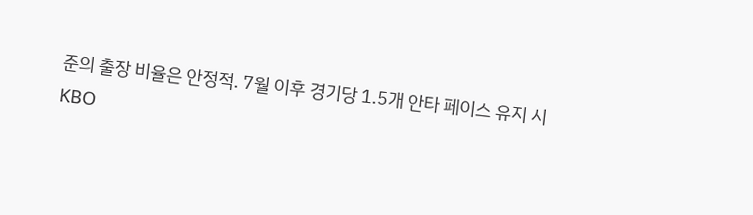준의 출장 비율은 안정적. 7월 이후 경기당 1.5개 안타 페이스 유지 시 KBO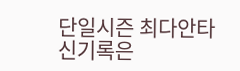단일시즌 최다안타 신기록은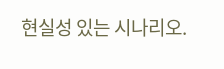현실성 있는 시나리오.